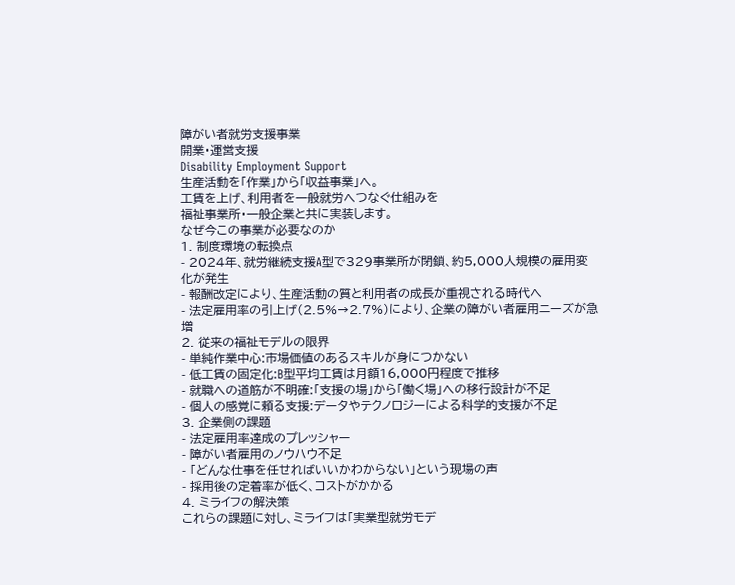障がい者就労支援事業
開業・運営支援
Disability Employment Support
生産活動を「作業」から「収益事業」へ。
工賃を上げ、利用者を一般就労へつなぐ仕組みを
福祉事業所・一般企業と共に実装します。
なぜ今この事業が必要なのか
1. 制度環境の転換点
- 2024年、就労継続支援A型で329事業所が閉鎖、約5,000人規模の雇用変化が発生
- 報酬改定により、生産活動の質と利用者の成長が重視される時代へ
- 法定雇用率の引上げ(2.5%→2.7%)により、企業の障がい者雇用ニーズが急増
2. 従来の福祉モデルの限界
- 単純作業中心:市場価値のあるスキルが身につかない
- 低工賃の固定化:B型平均工賃は月額16,000円程度で推移
- 就職への道筋が不明確:「支援の場」から「働く場」への移行設計が不足
- 個人の感覚に頼る支援:データやテクノロジーによる科学的支援が不足
3. 企業側の課題
- 法定雇用率達成のプレッシャー
- 障がい者雇用のノウハウ不足
- 「どんな仕事を任せればいいかわからない」という現場の声
- 採用後の定着率が低く、コストがかかる
4. ミライフの解決策
これらの課題に対し、ミライフは「実業型就労モデ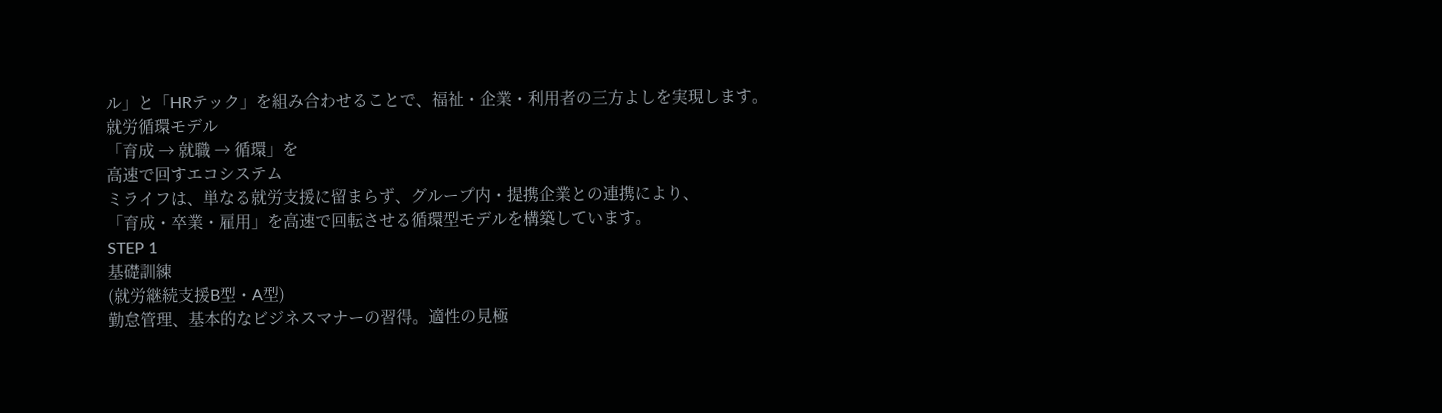ル」と「HRテック」を組み合わせることで、福祉・企業・利用者の三方よしを実現します。
就労循環モデル
「育成 → 就職 → 循環」を
高速で回すエコシステム
ミライフは、単なる就労支援に留まらず、グループ内・提携企業との連携により、
「育成・卒業・雇用」を高速で回転させる循環型モデルを構築しています。
STEP 1
基礎訓練
(就労継続支援B型・A型)
勤怠管理、基本的なビジネスマナーの習得。適性の見極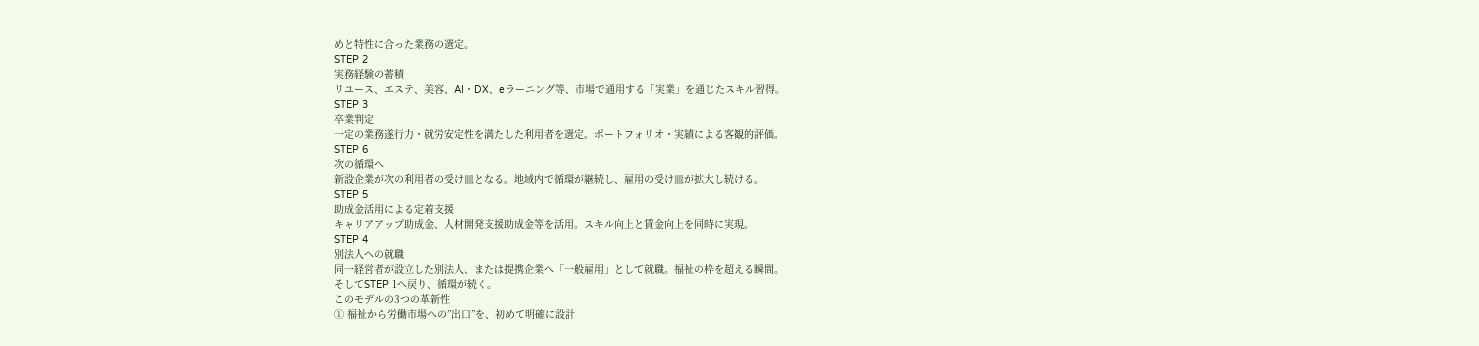めと特性に合った業務の選定。
STEP 2
実務経験の蓄積
リユース、エステ、美容、AI・DX、eラーニング等、市場で通用する「実業」を通じたスキル習得。
STEP 3
卒業判定
一定の業務遂行力・就労安定性を満たした利用者を選定。ポートフォリオ・実績による客観的評価。
STEP 6
次の循環へ
新設企業が次の利用者の受け皿となる。地域内で循環が継続し、雇用の受け皿が拡大し続ける。
STEP 5
助成金活用による定着支援
キャリアアップ助成金、人材開発支援助成金等を活用。スキル向上と賃金向上を同時に実現。
STEP 4
別法人への就職
同一経営者が設立した別法人、または提携企業へ「一般雇用」として就職。福祉の枠を超える瞬間。
そしてSTEP 1へ戻り、循環が続く。
このモデルの3つの革新性
① 福祉から労働市場への”出口”を、初めて明確に設計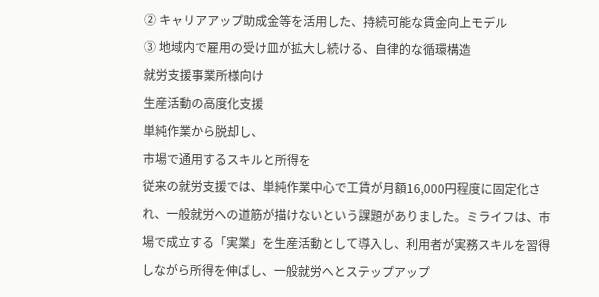② キャリアアップ助成金等を活用した、持続可能な賃金向上モデル
③ 地域内で雇用の受け皿が拡大し続ける、自律的な循環構造
就労支援事業所様向け
生産活動の高度化支援
単純作業から脱却し、
市場で通用するスキルと所得を
従来の就労支援では、単純作業中心で工賃が月額16,000円程度に固定化され、一般就労への道筋が描けないという課題がありました。ミライフは、市場で成立する「実業」を生産活動として導入し、利用者が実務スキルを習得しながら所得を伸ばし、一般就労へとステップアップ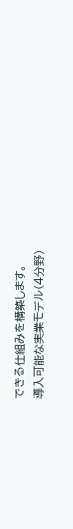できる仕組みを構築します。
導入可能な実業モデル(4分野)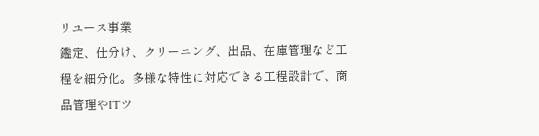リユース事業
鑑定、仕分け、クリーニング、出品、在庫管理など工程を細分化。多様な特性に対応できる工程設計で、商品管理やITツ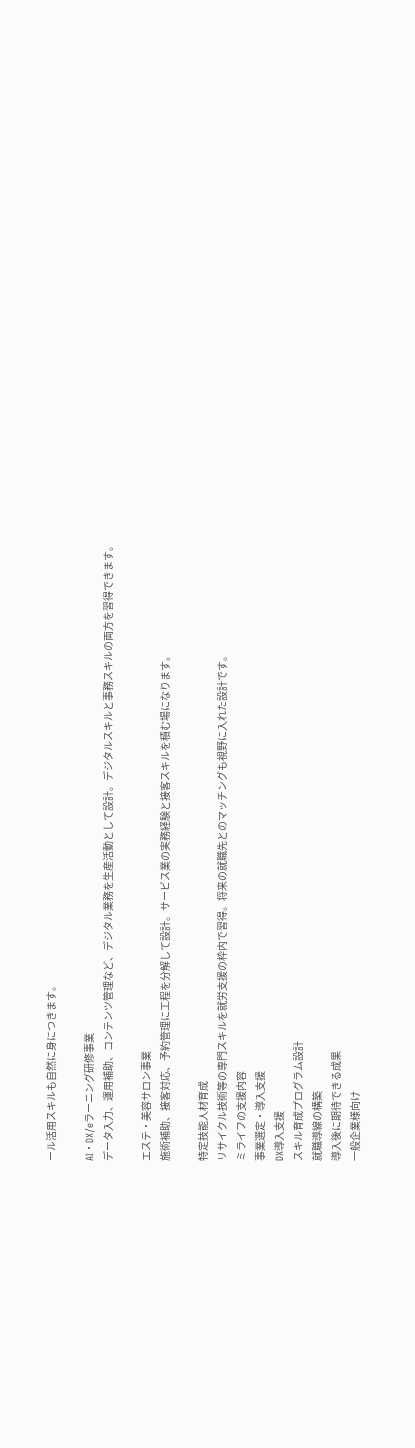ール活用スキルも自然に身につきます。

AI・DX/eラーニング研修事業
データ入力、運用補助、コンテンツ管理など、デジタル業務を生産活動として設計。デジタルスキルと事務スキルの両方を習得できます。

エステ・美容サロン事業
施術補助、接客対応、予約管理に工程を分解して設計。サービス業の実務経験と接客スキルを積む場になります。

特定技能人材育成
リサイクル技術等の専門スキルを就労支援の枠内で習得。将来の就職先とのマッチングも視野に入れた設計です。
ミライフの支援内容
事業選定・導入支援
DX導入支援
スキル育成プログラム設計
就職導線の構築
導入後に期待できる成果
一般企業様向け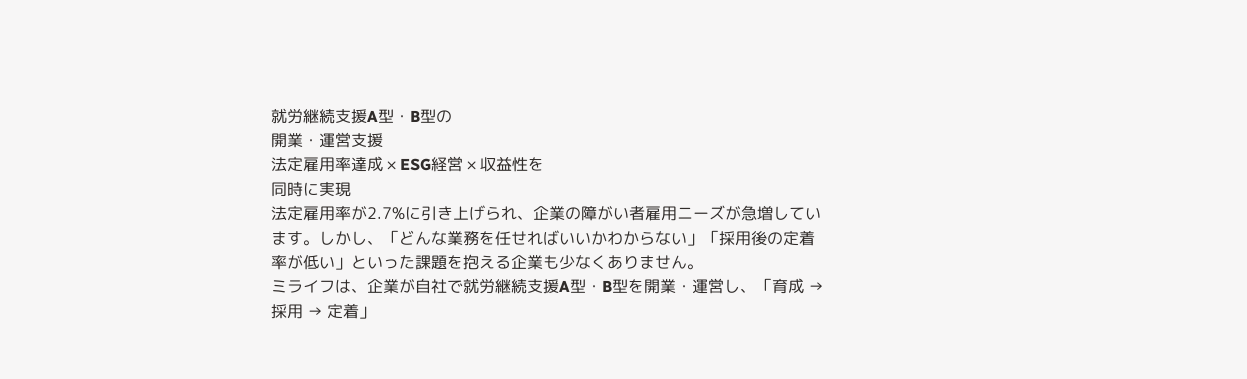就労継続支援A型・B型の
開業・運営支援
法定雇用率達成 × ESG経営 × 収益性を
同時に実現
法定雇用率が2.7%に引き上げられ、企業の障がい者雇用ニーズが急増しています。しかし、「どんな業務を任せればいいかわからない」「採用後の定着率が低い」といった課題を抱える企業も少なくありません。
ミライフは、企業が自社で就労継続支援A型・B型を開業・運営し、「育成 → 採用 → 定着」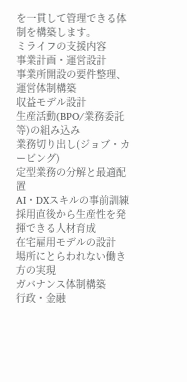を一貫して管理できる体制を構築します。
ミライフの支援内容
事業計画・運営設計
事業所開設の要件整理、運営体制構築
収益モデル設計
生産活動(BPO/業務委託等)の組み込み
業務切り出し(ジョブ・カービング)
定型業務の分解と最適配置
AI・DXスキルの事前訓練
採用直後から生産性を発揮できる人材育成
在宅雇用モデルの設計
場所にとらわれない働き方の実現
ガバナンス体制構築
行政・金融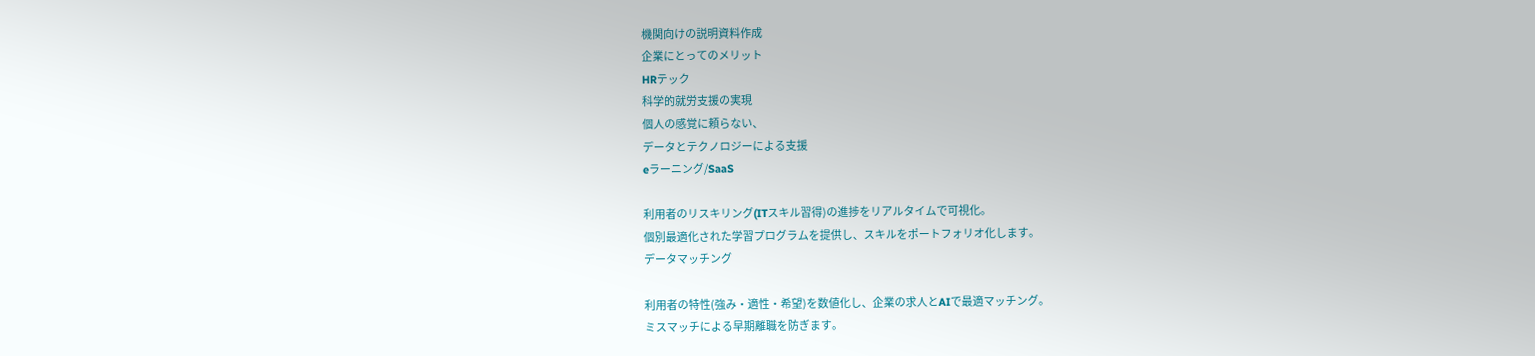機関向けの説明資料作成
企業にとってのメリット
HRテック
科学的就労支援の実現
個人の感覚に頼らない、
データとテクノロジーによる支援
eラーニング/SaaS

利用者のリスキリング(ITスキル習得)の進捗をリアルタイムで可視化。
個別最適化された学習プログラムを提供し、スキルをポートフォリオ化します。
データマッチング

利用者の特性(強み・適性・希望)を数値化し、企業の求人とAIで最適マッチング。
ミスマッチによる早期離職を防ぎます。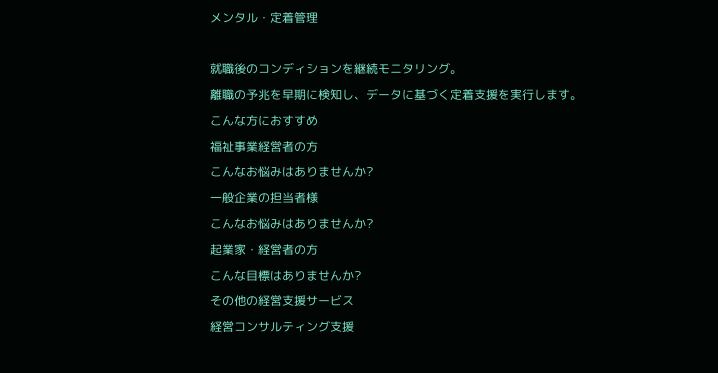メンタル・定着管理

就職後のコンディションを継続モニタリング。
離職の予兆を早期に検知し、データに基づく定着支援を実行します。
こんな方におすすめ
福祉事業経営者の方
こんなお悩みはありませんか?
一般企業の担当者様
こんなお悩みはありませんか?
起業家・経営者の方
こんな目標はありませんか?
その他の経営支援サービス
経営コンサルティング支援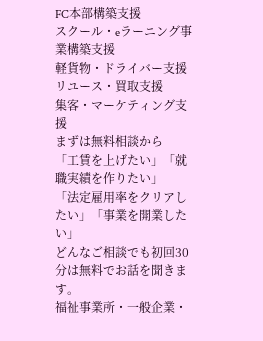FC本部構築支援
スクール・eラーニング事業構築支援
軽貨物・ドライバー支援
リユース・買取支援
集客・マーケティング支援
まずは無料相談から
「工賃を上げたい」「就職実績を作りたい」
「法定雇用率をクリアしたい」「事業を開業したい」
どんなご相談でも初回30分は無料でお話を聞きます。
福祉事業所・一般企業・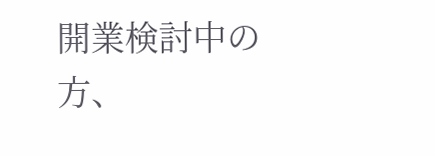開業検討中の方、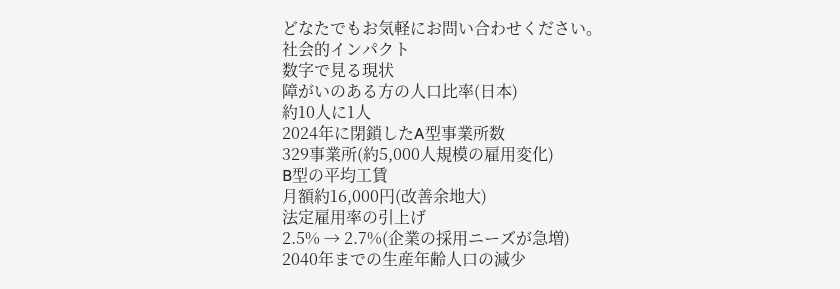どなたでもお気軽にお問い合わせください。
社会的インパクト
数字で見る現状
障がいのある方の人口比率(日本)
約10人に1人
2024年に閉鎖したA型事業所数
329事業所(約5,000人規模の雇用変化)
B型の平均工賃
月額約16,000円(改善余地大)
法定雇用率の引上げ
2.5% → 2.7%(企業の採用ニーズが急増)
2040年までの生産年齢人口の減少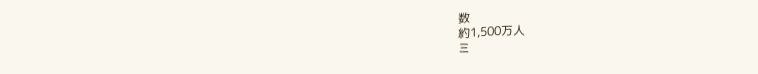数
約1,500万人
ミ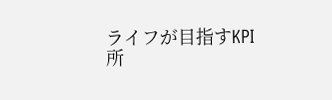ライフが目指すKPI
所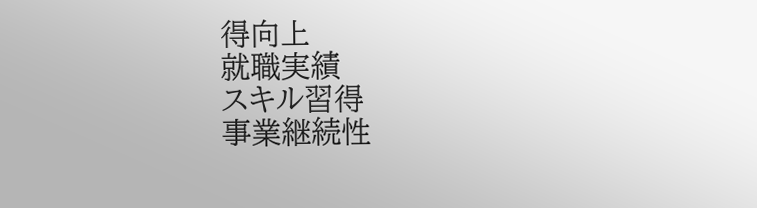得向上
就職実績
スキル習得
事業継続性